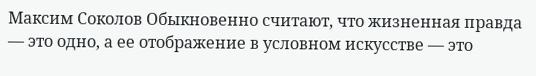Максим Соколов Обыкновенно считают, что жизненная правда — это одно, а ее отображение в условном искусстве — это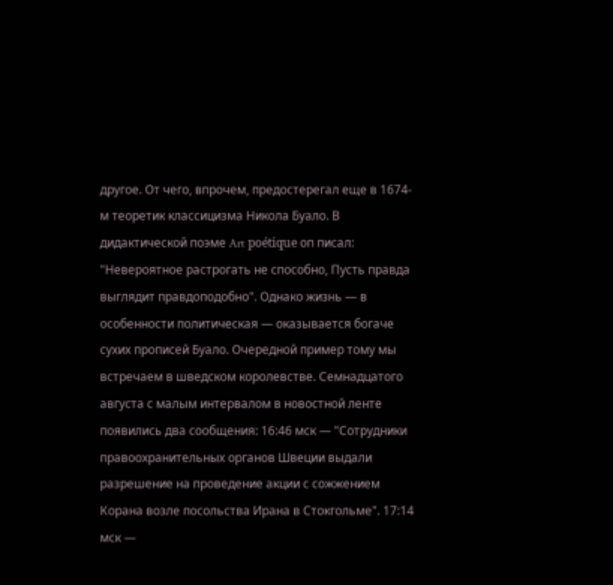другое. От чего, впрочем, предостерегал еще в 1674-м теоретик классицизма Никола Буало. В дидактической поэме Art poétique оп писал: "Невероятное растрогать не способно, Пусть правда выглядит правдоподобно". Однако жизнь — в особенности политическая — оказывается богаче сухих прописей Буало. Очередной пример тому мы встречаем в шведском королевстве. Семнадцатого августа с малым интервалом в новостной ленте появились два сообщения: 16:46 мск — "Сотрудники правоохранительных органов Швеции выдали разрешение на проведение акции с сожжением Корана возле посольства Ирана в Стокгольме". 17:14 мск —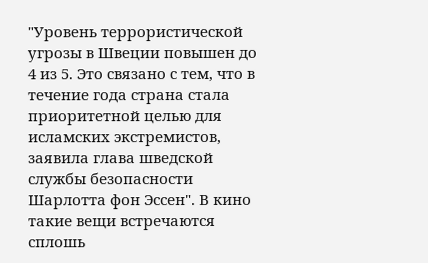"Уровень террористической угрозы в Швеции повышен до 4 из 5. Это связано с тем, что в течение года страна стала приоритетной целью для исламских экстремистов, заявила глава шведской службы безопасности Шарлотта фон Эссен". В кино такие вещи встречаются сплошь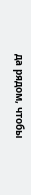да рядом, чтобы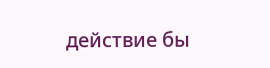действие бы